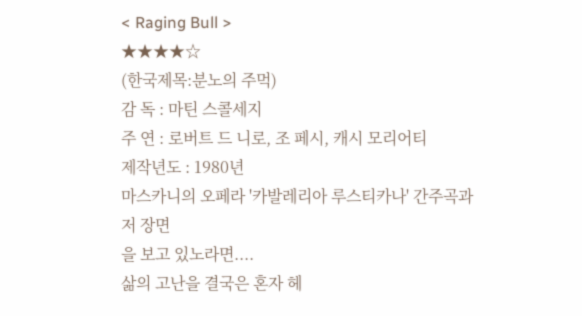< Raging Bull >
★★★★☆
(한국제목:분노의 주먹)
감 독 : 마틴 스콜세지
주 연 : 로버트 드 니로, 조 페시, 캐시 모리어티
제작년도 : 1980년
마스카니의 오페라 '카발레리아 루스티카나' 간주곡과 저 장면
을 보고 있노라면....
삶의 고난을 결국은 혼자 헤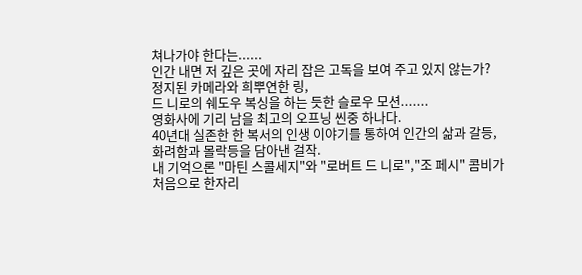쳐나가야 한다는......
인간 내면 저 깊은 곳에 자리 잡은 고독을 보여 주고 있지 않는가?
정지된 카메라와 희뿌연한 링,
드 니로의 쉐도우 복싱을 하는 듯한 슬로우 모션.......
영화사에 기리 남을 최고의 오프닝 씬중 하나다.
40년대 실존한 한 복서의 인생 이야기를 통하여 인간의 삶과 갈등, 화려함과 몰락등을 담아낸 걸작.
내 기억으론 "마틴 스콜세지"와 "로버트 드 니로","조 페시" 콤비가 처음으로 한자리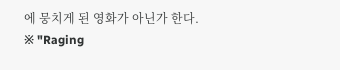에 뭉치게 된 영화가 아닌가 한다.
※ "Raging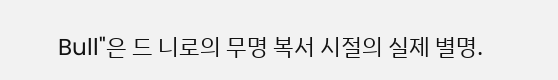Bull"은 드 니로의 무명 복서 시절의 실제 별명.